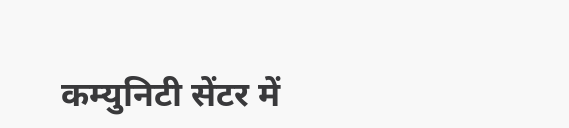कम्युनिटी सेंटर में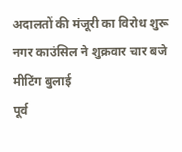अदालतों की मंजूरी का विरोध शुरू
नगर काउंसिल ने शुक्रवार चार बजे मीटिंग बुलाई
पूर्व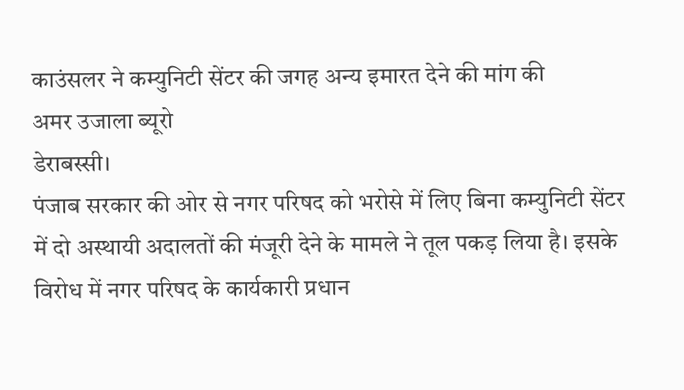काउंसलर ने कम्युनिटी सेंटर की जगह अन्य इमारत देने की मांग की
अमर उजाला ब्यूरो
डेराबस्सी।
पंजाब सरकार की ओर से नगर परिषद को भरोसे में लिए बिना कम्युनिटी सेंटर में दो अस्थायी अदालतों की मंजूरी देने के मामले ने तूल पकड़ लिया है। इसके विरोध में नगर परिषद के कार्यकारी प्रधान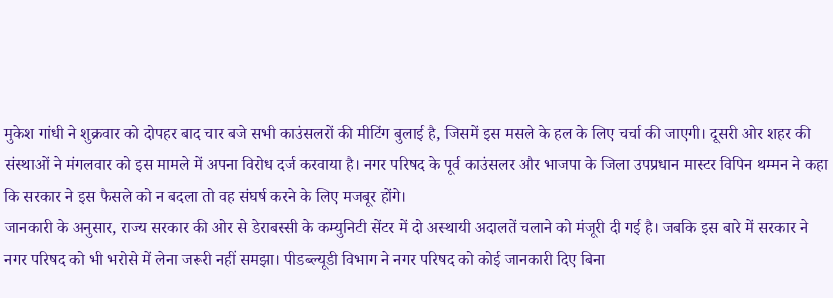मुकेश गांधी ने शुक्रवार को दोपहर बाद चार बजे सभी काउंसलरों की मीटिंग बुलाई है, जिसमें इस मसले के हल के लिए चर्चा की जाएगी। दूसरी ओर शहर की संस्थाओं ने मंगलवार को इस मामले में अपना विरोध दर्ज करवाया है। नगर परिषद के पूर्व काउंसलर और भाजपा के जिला उपप्रधान मास्टर विपिन थम्मन ने कहा कि सरकार ने इस फैसले को न बदला तो वह संघर्ष करने के लिए मजबूर होंगे।
जानकारी के अनुसार, राज्य सरकार की ओर से डेराबस्सी के कम्युनिटी सेंटर में दो अस्थायी अदालतें चलाने को मंजूरी दी गई है। जबकि इस बारे में सरकार ने नगर परिषद को भी भरोसे में लेना जरूरी नहीं समझा। पीडब्ल्यूडी विभाग ने नगर परिषद को कोई जानकारी दिए बिना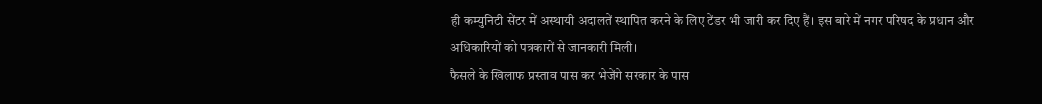ही कम्युनिटी सेंटर में अस्थायी अदालतें स्थापित करने के लिए टेंडर भी जारी कर दिए हैं। इस बारे में नगर परिषद के प्रधान और अधिकारियों को पत्रकारों से जानकारी मिली।
फैसले के खिलाफ प्रस्ताव पास कर भेजेंगे सरकार के पास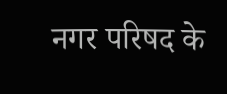नगर परिषद के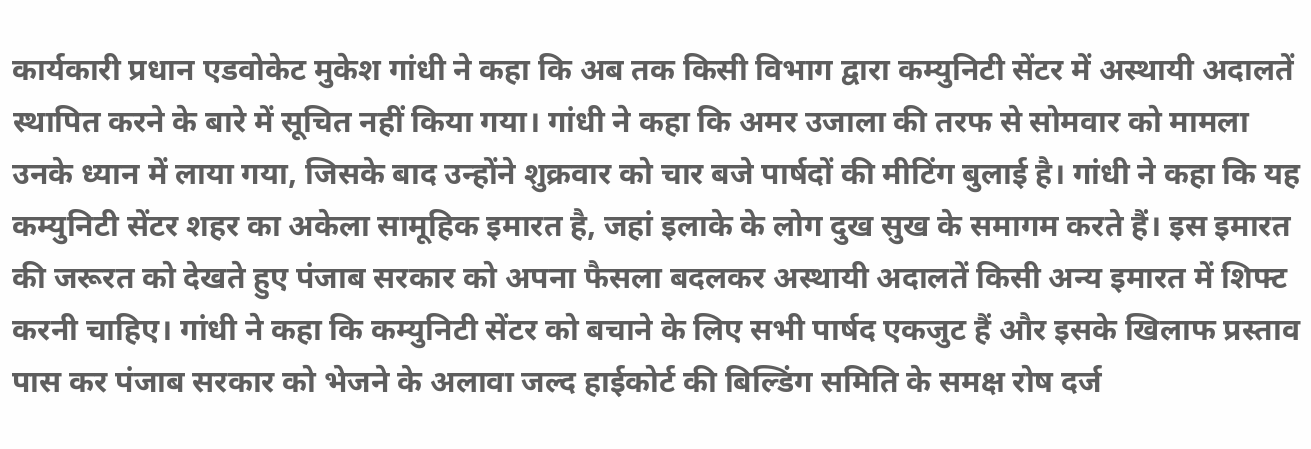कार्यकारी प्रधान एडवोकेट मुकेश गांधी ने कहा कि अब तक किसी विभाग द्वारा कम्युनिटी सेंटर में अस्थायी अदालतें स्थापित करने के बारे में सूचित नहीं किया गया। गांधी ने कहा कि अमर उजाला की तरफ से सोमवार को मामला उनके ध्यान में लाया गया, जिसके बाद उन्होंने शुक्रवार को चार बजे पार्षदों की मीटिंग बुलाई है। गांधी ने कहा कि यह कम्युनिटी सेंटर शहर का अकेला सामूहिक इमारत है, जहां इलाके के लोग दुख सुख के समागम करते हैं। इस इमारत की जरूरत को देखते हुए पंजाब सरकार को अपना फैसला बदलकर अस्थायी अदालतें किसी अन्य इमारत में शिफ्ट करनी चाहिए। गांधी ने कहा कि कम्युनिटी सेंटर को बचाने के लिए सभी पार्षद एकजुट हैं और इसके खिलाफ प्रस्ताव पास कर पंजाब सरकार को भेजने के अलावा जल्द हाईकोर्ट की बिल्डिंग समिति के समक्ष रोष दर्ज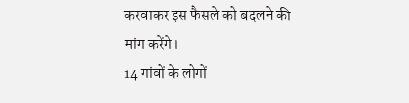करवाकर इस फैसले को बदलने की मांग करेंगे।
14 गांवों के लोगों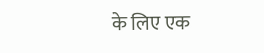के लिए एक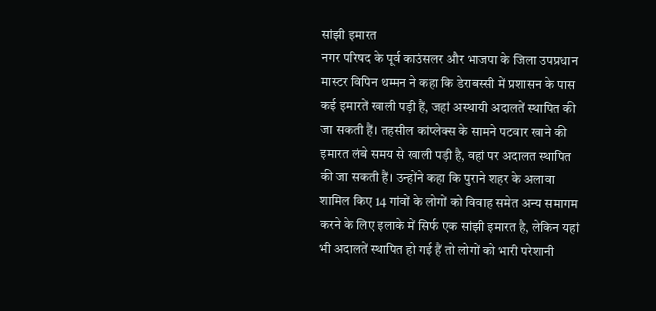सांझी इमारत
नगर परिषद के पूर्व काउंसलर और भाजपा के जिला उपप्रधान मास्टर विपिन थम्मन ने कहा कि डेराबस्सी में प्रशासन के पास कई इमारतें खाली पड़ी हैं, जहां अस्थायी अदालतें स्थापित की जा सकती हैं। तहसील कांप्लेक्स के सामने पटवार खाने की इमारत लंबे समय से खाली पड़ी है, वहां पर अदालत स्थापित की जा सकती हैं। उन्होंने कहा कि पुराने शहर के अलावा शामिल किए 14 गांवों के लोगों को विवाह समेत अन्य समागम करने के लिए इलाके में सिर्फ एक सांझी इमारत है, लेकिन यहां भी अदालतें स्थापित हो गई हैं तो लोगों को भारी परेशानी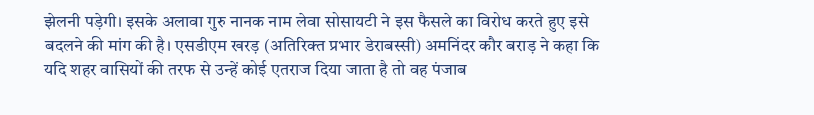झेलनी पड़ेगी। इसके अलावा गुरु नानक नाम लेवा सोसायटी ने इस फैसले का विरोध करते हुए इसे बदलने की मांग की है। एसडीएम खरड़ (अतिरिक्त प्रभार डेराबस्सी) अमनिंदर कौर बराड़ ने कहा कि यदि शहर वासियों की तरफ से उन्हें कोई एतराज दिया जाता है तो वह पंजाब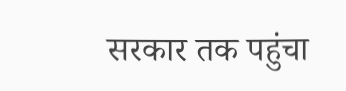सरकार तक पहुंचा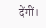देंगीं।